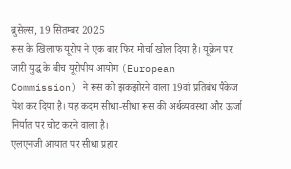ब्रुसेल्स, 19 सितम्बर 2025
रूस के खिलाफ यूरोप ने एक बार फिर मोर्चा खोल दिया है। यूक्रेन पर जारी युद्ध के बीच यूरोपीय आयोग (European Commission) ने रूस को झकझोरने वाला 19वां प्रतिबंध पैकेज पेश कर दिया है। यह कदम सीधा-सीधा रूस की अर्थव्यवस्था और ऊर्जा निर्यात पर चोट करने वाला है।
एलएनजी आयात पर सीधा प्रहार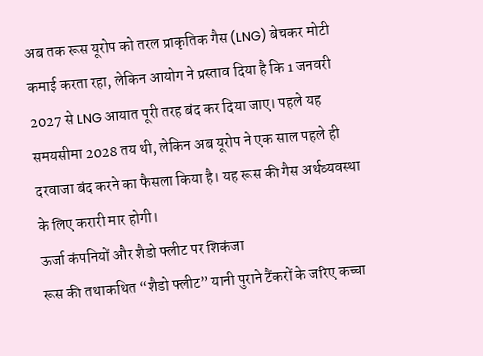अब तक रूस यूरोप को तरल प्राकृतिक गैस (LNG) बेचकर मोटी कमाई करता रहा, लेकिन आयोग ने प्रस्ताव दिया है कि 1 जनवरी 2027 से LNG आयात पूरी तरह बंद कर दिया जाए। पहले यह समयसीमा 2028 तय थी, लेकिन अब यूरोप ने एक साल पहले ही दरवाजा बंद करने का फैसला किया है। यह रूस की गैस अर्थव्यवस्था के लिए करारी मार होगी।
ऊर्जा कंपनियों और शैडो फ्लीट पर शिकंजा
रूस की तथाकथित “शैडो फ्लीट” यानी पुराने टैंकरों के जरिए कच्चा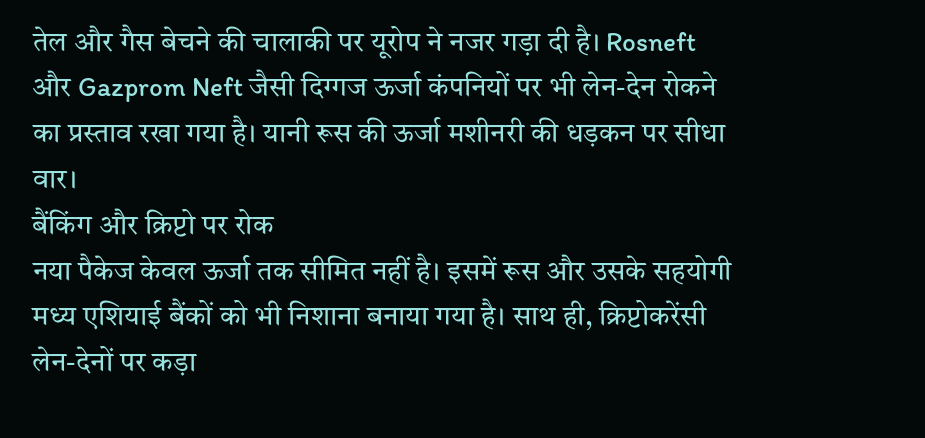तेल और गैस बेचने की चालाकी पर यूरोप ने नजर गड़ा दी है। Rosneft और Gazprom Neft जैसी दिग्गज ऊर्जा कंपनियों पर भी लेन-देन रोकने का प्रस्ताव रखा गया है। यानी रूस की ऊर्जा मशीनरी की धड़कन पर सीधा वार।
बैंकिंग और क्रिप्टो पर रोक
नया पैकेज केवल ऊर्जा तक सीमित नहीं है। इसमें रूस और उसके सहयोगी मध्य एशियाई बैंकों को भी निशाना बनाया गया है। साथ ही, क्रिप्टोकरेंसी लेन-देनों पर कड़ा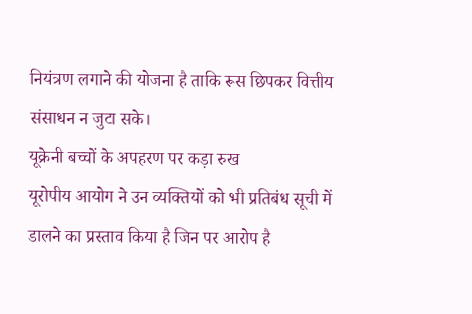नियंत्रण लगाने की योजना है ताकि रूस छिपकर वित्तीय संसाधन न जुटा सके।
यूक्रेनी बच्चों के अपहरण पर कड़ा रुख
यूरोपीय आयोग ने उन व्यक्तियों को भी प्रतिबंध सूची में डालने का प्रस्ताव किया है जिन पर आरोप है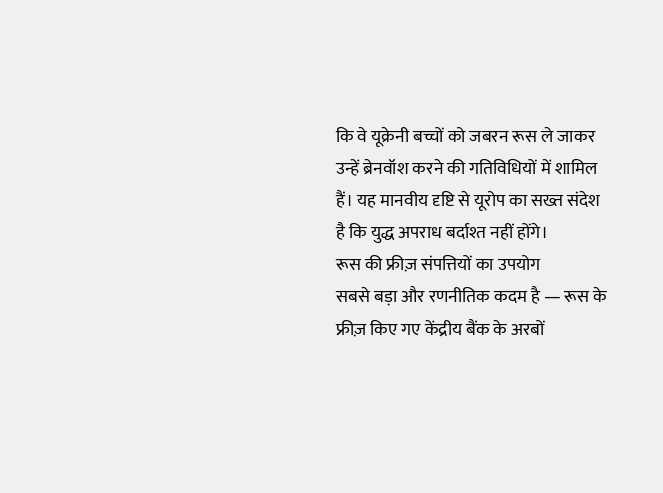कि वे यूक्रेनी बच्चों को जबरन रूस ले जाकर उन्हें ब्रेनवॉश करने की गतिविधियों में शामिल हैं। यह मानवीय दृष्टि से यूरोप का सख्त संदेश है कि युद्ध अपराध बर्दाश्त नहीं होंगे।
रूस की फ्रीज़ संपत्तियों का उपयोग
सबसे बड़ा और रणनीतिक कदम है — रूस के फ्रीज़ किए गए केंद्रीय बैंक के अरबों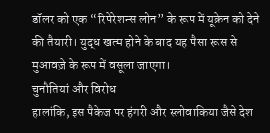डॉलर को एक “रिपेरेशन्स लोन” के रूप में यूक्रेन को देने की तैयारी। युद्ध खत्म होने के बाद यह पैसा रूस से मुआवज़े के रूप में वसूला जाएगा।
चुनौतियां और विरोध
हालांकि, इस पैकेज पर हंगरी और स्लोवाकिया जैसे देश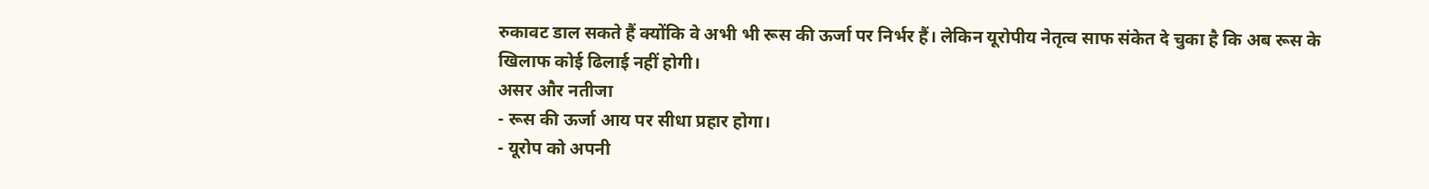रुकावट डाल सकते हैं क्योंकि वे अभी भी रूस की ऊर्जा पर निर्भर हैं। लेकिन यूरोपीय नेतृत्व साफ संकेत दे चुका है कि अब रूस के खिलाफ कोई ढिलाई नहीं होगी।
असर और नतीजा
- रूस की ऊर्जा आय पर सीधा प्रहार होगा।
- यूरोप को अपनी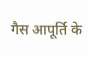गैस आपूर्ति के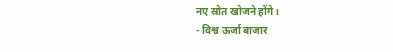नए स्रोत खोजने होंगे।
- विश्व ऊर्जा बाजार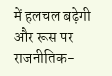में हलचल बढ़ेगी और रूस पर राजनीतिक-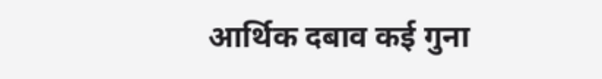आर्थिक दबाव कई गुना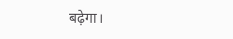बढ़ेगा।